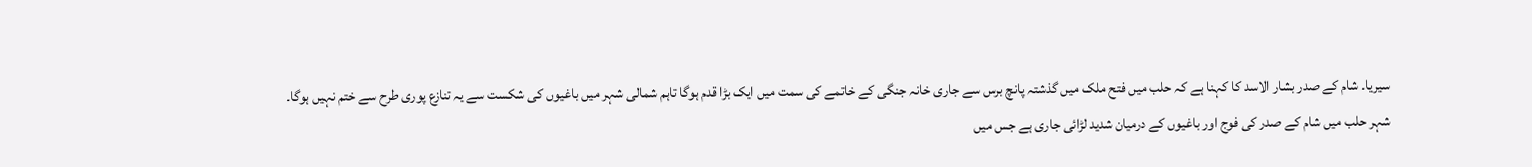سیریا۔ شام کے صدر بشار الاسد کا کہنا ہے کہ حلب میں فتح ملک میں گذشتہ پانچ برس سے جاری خانہ جنگی کے خاتمے کی سمت میں ایک بڑا قدم ہوگا تاہم شمالی شہر میں باغیوں کی شکست سے یہ تنازع پوری طرح سے ختم نہیں ہوگا۔
شہر حلب میں شام کے صدر کی فوج اور باغیوں کے درمیان شدید لڑائی جاری ہے جس میں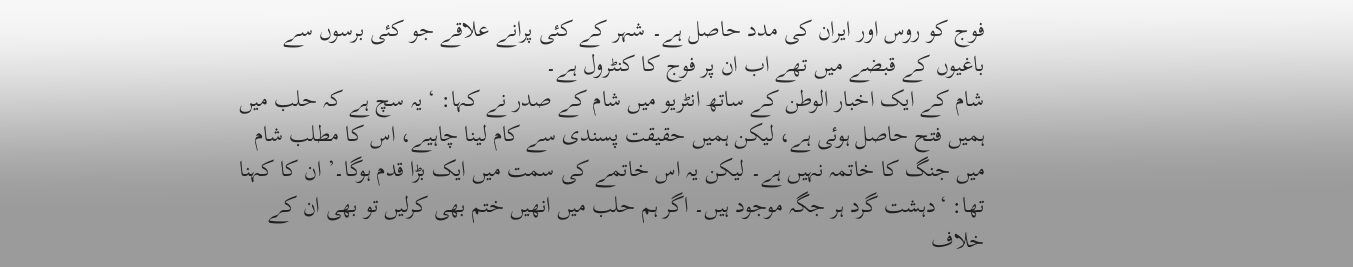فوج کو روس اور ایران کی مدد حاصل ہے۔ شہر کے کئی پرانے علاقے جو کئی برسوں سے باغیوں کے قبضے میں تھے اب ان پر فوج کا کنٹرول ہے۔
شام کے ایک اخبار الوطن کے ساتھ انٹریو میں شام کے صدر نے کہا: ‘یہ سچ ہے کہ حلب میں ہمیں فتح حاصل ہوئی ہے، لیکن ہمیں حقیقت پسندی سے کام لینا چاہیے، اس کا مطلب شام میں جنگ کا خاتمہ نہیں ہے۔ لیکن یہ اس خاتمے کی سمت میں ایک بڑا قدم ہوگا۔’ ان کا کہنا تھا: ‘دہشت گرد ہر جگہ موجود ہیں۔ اگر ہم حلب میں انھیں ختم بھی کرلیں تو بھی ان کے خلاف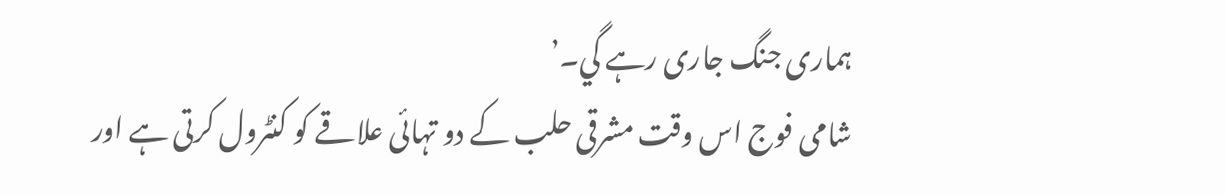ہماری جنگ جاری رہے گي۔’
شامی فوج اس وقت مشرقی حلب کے دو تہائی علاقے کو کنٹرول کرتی ہے اور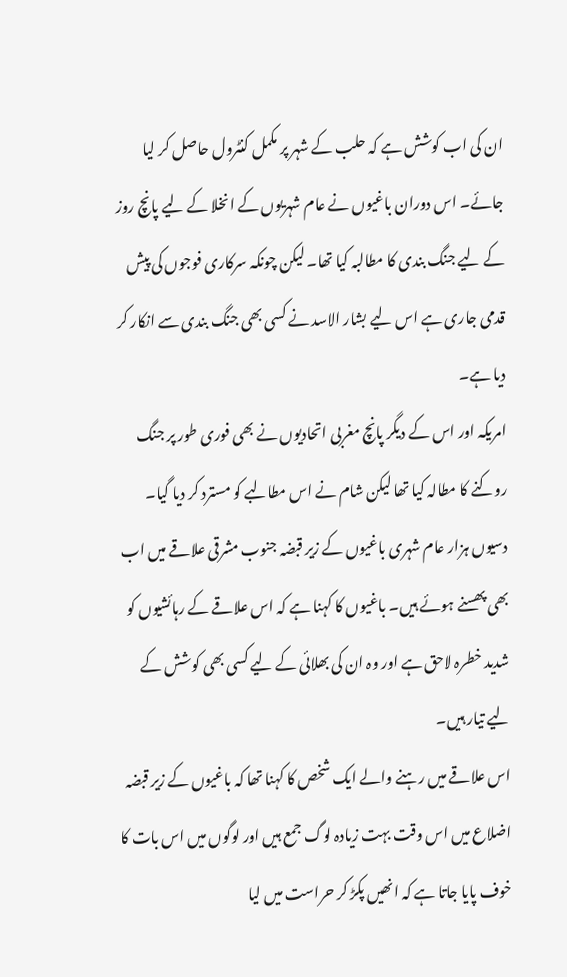ان کی اب کوشش ہے کہ حلب کے شہر پر مکمل کنٹرول حاصل کر لیا جائے۔ اس دوران باغیوں نے عام شہریوں کے انخلا کے لیے پانچ روز کے لیے جنگ بندی کا مطالبہ کیا تھا۔ لیکن چونکہ سرکاری فوجوں کی پیش قدمی جاری ہے اس لیے بشار الاسد نے کسی بھی جنگ بندی سے انکار کر دیا ہے۔
امریکہ اور اس کے دیگر پانچ مغربی اتحادیوں نے بھی فوری طور پر جنگ روکنے کا مطالہ کیا تھا لیکن شام نے اس مطالبے کو مسترد کر دیا گیا۔ دسیوں ہزار عام شہری باغیوں کے زیر قبضہ جنوب مشرقی علاقے میں اب بھی پھسنے ہوئے ہیں۔ باغیوں کا کہنا ہے کہ اس علاقے کے رہائشیوں کو شدید خطرہ لاحق ہے اور وہ ان کی بھلائی کے لیے کسی بھی کوشش کے لیے تیار ہیں۔
اس علاقے میں رہنے والے ایک شخص کا کہنا تھا کہ باغیوں کے زیر قبضہ اضلاع میں اس وقت بہت زیادہ لوگ جمع ہیں اور لوگوں میں اس بات کا خوف پایا جاتا ہے کہ انھیں پکڑ کر حراست میں لیا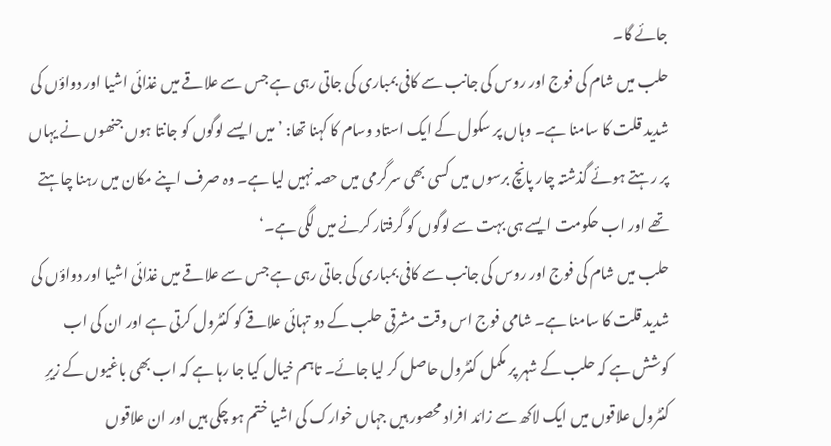جائے گا۔
حلب میں شام کی فوج اور روس کی جانب سے کافی بمباری کی جاتی رہی ہے جس سے علاقے میں غذائی اشیا اور دواؤں کی شدید قلت کا سامنا ہے۔ وہاں پر سکول کے ایک استاد وسام کا کہنا تھا: ’میں ایسے لوگوں کو جانتا ہوں جنھوں نے یہاں پر رہتے ہوئے گذشتہ چار پانچ برسوں میں کسی بھی سرگرمی میں حصہ نہیں لیا ہے۔ وہ صرف اپنے مکان میں رہنا چاہتے تھے اور اب حکومت ایسے ہی بہت سے لوگوں کو گرفتار کرنے میں لگی ہے۔‘
حلب میں شام کی فوج اور روس کی جانب سے کافی بمباری کی جاتی رہی ہے جس سے علاقے میں غذائی اشیا اور دواؤں کی شدید قلت کا سامنا ہے۔ شامی فوج اس وقت مشرقی حلب کے دو تہائی علاقے کو کنٹرول کرتی ہے اور ان کی اب کوشش ہے کہ حلب کے شہر پر مکمل کنٹرول حاصل کر لیا جائے۔ تاہم خیال کیا جا رہا ہے کہ اب بھی باغیوں کے زیرِ کنٹرول علاقوں میں ایک لاکھ سے زائد افراد محصور ہیں جہاں خوارک کی اشیا ختم ہو چکی ہیں اور ان علاقوں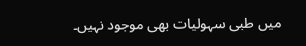میں طبی سہولیات بھی موجود نہیں۔